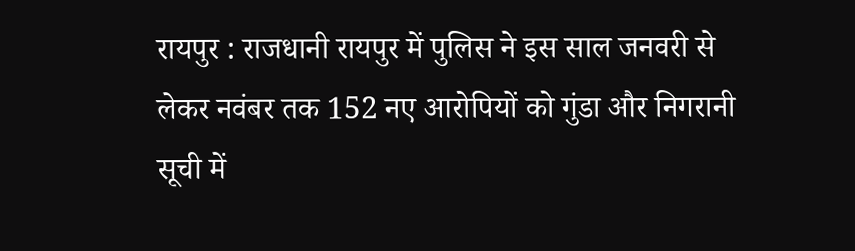रायपुर : राजधानी रायपुर में पुलिस ने इस साल जनवरी से लेकर नवंबर तक 152 नए आरोपियों को गुंडा और निगरानी सूची में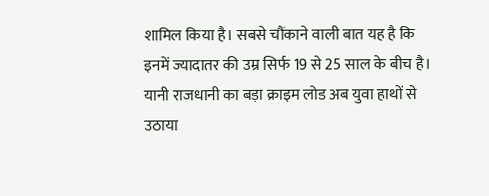शामिल किया है। सबसे चौंकाने वाली बात यह है कि इनमें ज्यादातर की उम्र सिर्फ 19 से 25 साल के बीच है। यानी राजधानी का बड़ा क्राइम लोड अब युवा हाथों से उठाया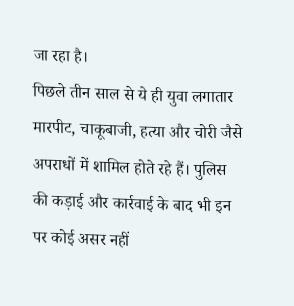जा रहा है।
पिछले तीन साल से ये ही युवा लगातार मारपीट, चाकूबाजी, हत्या और चोरी जैसे अपराधों में शामिल होते रहे हैं। पुलिस की कड़ाई और कार्रवाई के बाद भी इन पर कोई असर नहीं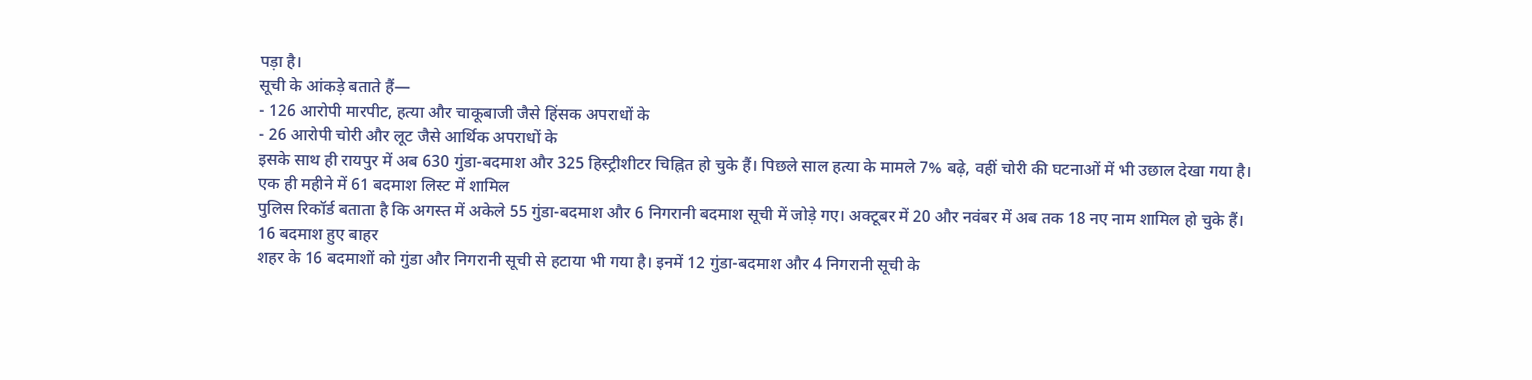पड़ा है।
सूची के आंकड़े बताते हैं—
- 126 आरोपी मारपीट, हत्या और चाकूबाजी जैसे हिंसक अपराधों के
- 26 आरोपी चोरी और लूट जैसे आर्थिक अपराधों के
इसके साथ ही रायपुर में अब 630 गुंडा-बदमाश और 325 हिस्ट्रीशीटर चिह्नित हो चुके हैं। पिछले साल हत्या के मामले 7% बढ़े, वहीं चोरी की घटनाओं में भी उछाल देखा गया है।
एक ही महीने में 61 बदमाश लिस्ट में शामिल
पुलिस रिकॉर्ड बताता है कि अगस्त में अकेले 55 गुंडा-बदमाश और 6 निगरानी बदमाश सूची में जोड़े गए। अक्टूबर में 20 और नवंबर में अब तक 18 नए नाम शामिल हो चुके हैं।
16 बदमाश हुए बाहर
शहर के 16 बदमाशों को गुंडा और निगरानी सूची से हटाया भी गया है। इनमें 12 गुंडा-बदमाश और 4 निगरानी सूची के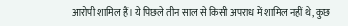आरोपी शामिल हैं। ये पिछले तीन साल से किसी अपराध में शामिल नहीं थे, कुछ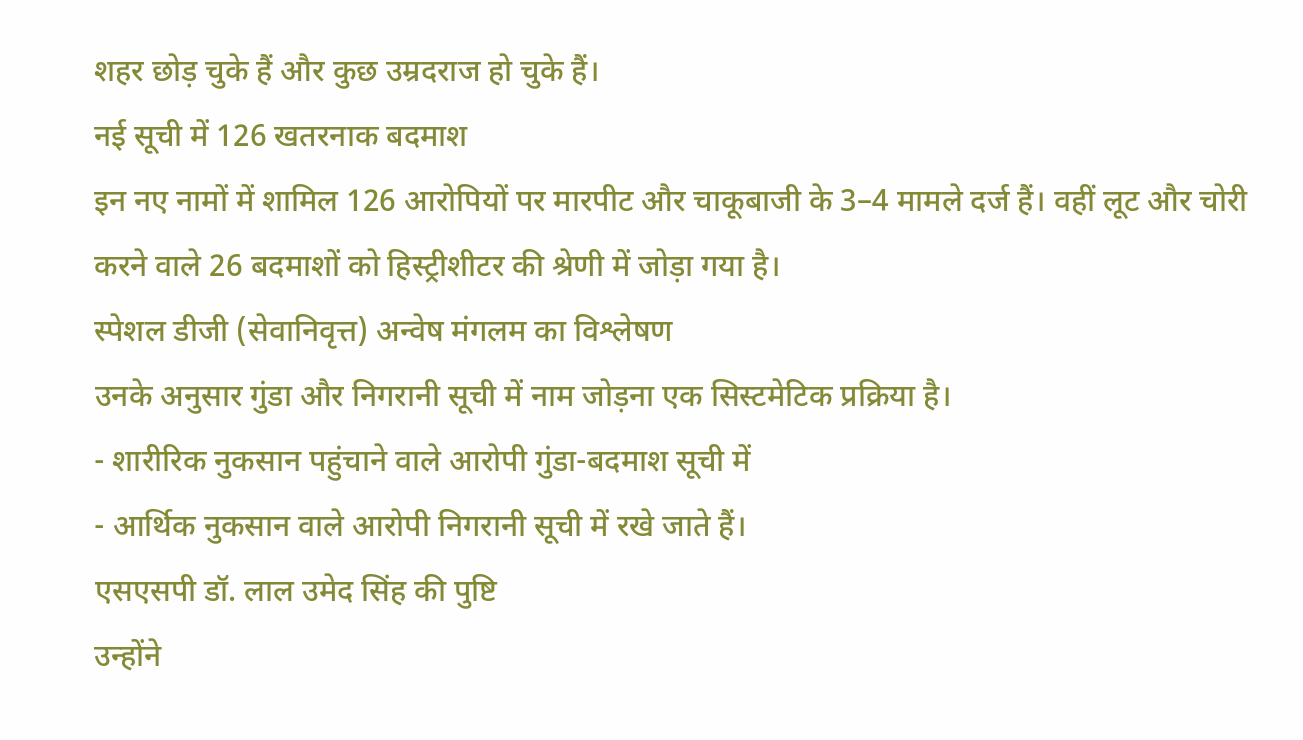शहर छोड़ चुके हैं और कुछ उम्रदराज हो चुके हैं।
नई सूची में 126 खतरनाक बदमाश
इन नए नामों में शामिल 126 आरोपियों पर मारपीट और चाकूबाजी के 3–4 मामले दर्ज हैं। वहीं लूट और चोरी करने वाले 26 बदमाशों को हिस्ट्रीशीटर की श्रेणी में जोड़ा गया है।
स्पेशल डीजी (सेवानिवृत्त) अन्वेष मंगलम का विश्लेषण
उनके अनुसार गुंडा और निगरानी सूची में नाम जोड़ना एक सिस्टमेटिक प्रक्रिया है।
- शारीरिक नुकसान पहुंचाने वाले आरोपी गुंडा-बदमाश सूची में
- आर्थिक नुकसान वाले आरोपी निगरानी सूची में रखे जाते हैं।
एसएसपी डॉ. लाल उमेद सिंह की पुष्टि
उन्होंने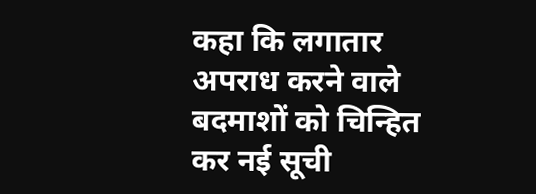कहा कि लगातार अपराध करने वाले बदमाशों को चिन्हित कर नई सूची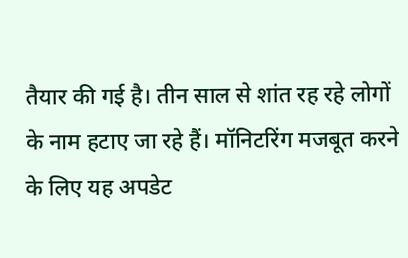तैयार की गई है। तीन साल से शांत रह रहे लोगों के नाम हटाए जा रहे हैं। मॉनिटरिंग मजबूत करने के लिए यह अपडेट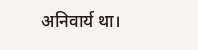अनिवार्य था।